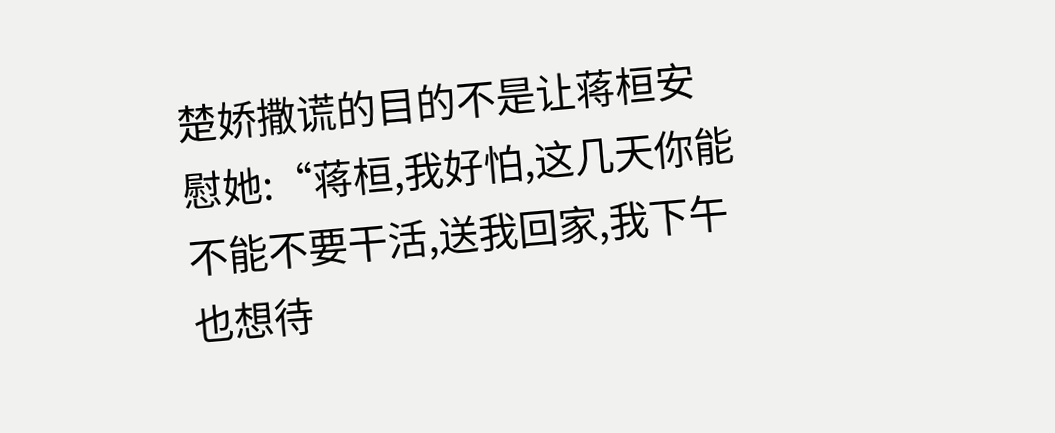楚娇撒谎的目的不是让蒋桓安慰她:“蒋桓,我好怕,这几天你能不能不要干活,送我回家,我下午也想待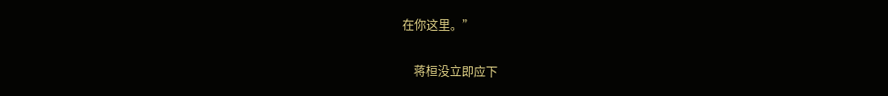在你这里。”

    蒋桓没立即应下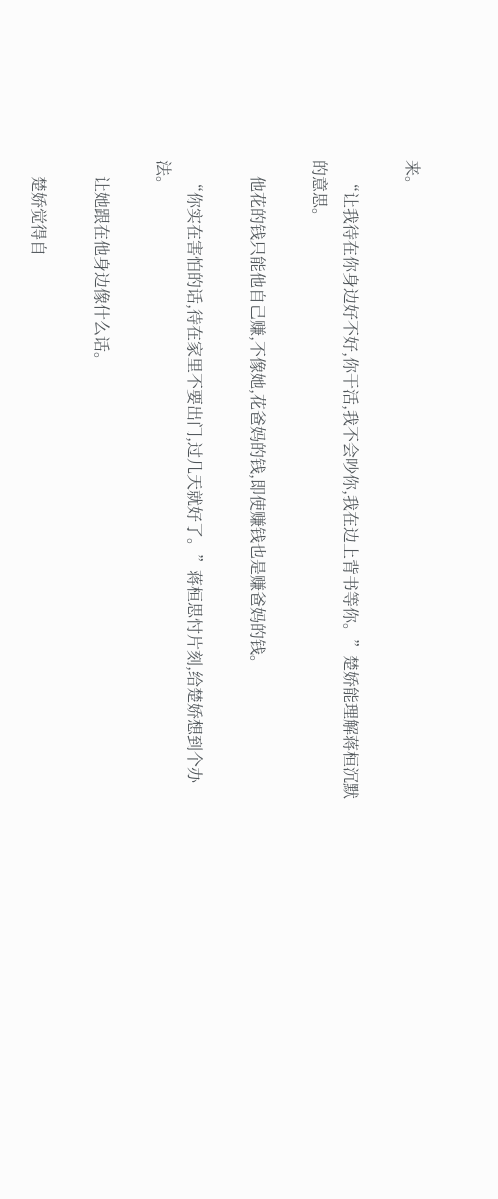来。

    “让我待在你身边好不好,你干活,我不会吵你,我在边上背书等你。”楚娇能理解蒋桓沉默的意思。

    他花的钱只能他自己赚,不像她,花爸妈的钱,即使赚钱也是赚爸妈的钱。

    “你实在害怕的话,待在家里不要出门,过几天就好了。”蒋桓思忖片刻,给楚娇想到个办法。

    让她跟在他身边像什么话。

    楚娇觉得自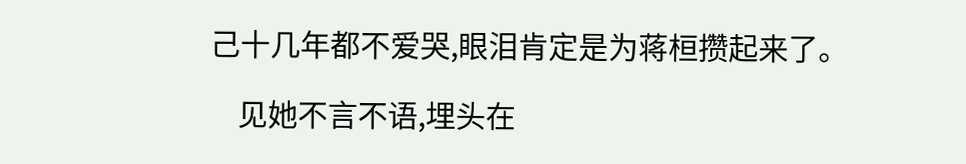己十几年都不爱哭,眼泪肯定是为蒋桓攒起来了。

    见她不言不语,埋头在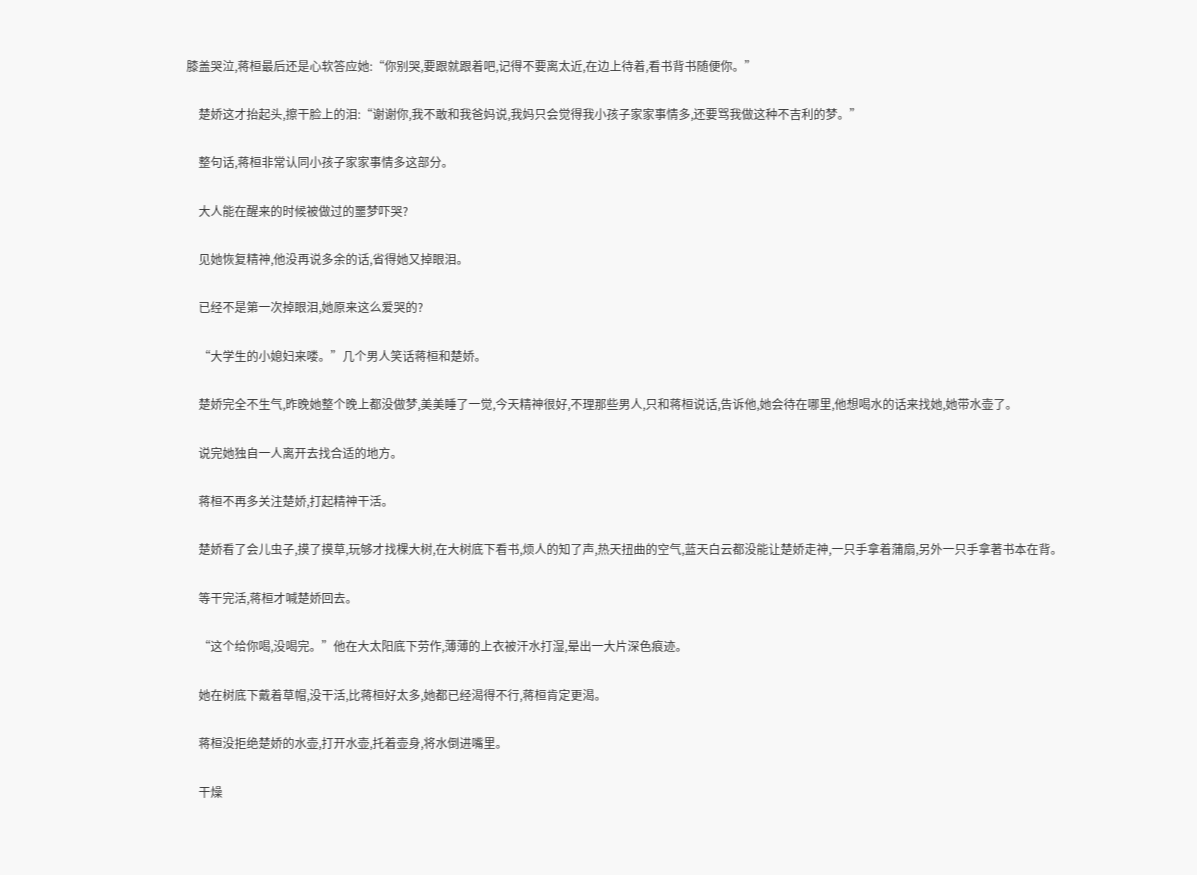膝盖哭泣,蒋桓最后还是心软答应她:“你别哭,要跟就跟着吧,记得不要离太近,在边上待着,看书背书随便你。”

    楚娇这才抬起头,擦干脸上的泪:“谢谢你,我不敢和我爸妈说,我妈只会觉得我小孩子家家事情多,还要骂我做这种不吉利的梦。”

    整句话,蒋桓非常认同小孩子家家事情多这部分。

    大人能在醒来的时候被做过的噩梦吓哭?

    见她恢复精神,他没再说多余的话,省得她又掉眼泪。

    已经不是第一次掉眼泪,她原来这么爱哭的?

    “大学生的小媳妇来喽。”几个男人笑话蒋桓和楚娇。

    楚娇完全不生气,昨晚她整个晚上都没做梦,美美睡了一觉,今天精神很好,不理那些男人,只和蒋桓说话,告诉他,她会待在哪里,他想喝水的话来找她,她带水壶了。

    说完她独自一人离开去找合适的地方。

    蒋桓不再多关注楚娇,打起精神干活。

    楚娇看了会儿虫子,摸了摸草,玩够才找棵大树,在大树底下看书,烦人的知了声,热天扭曲的空气,蓝天白云都没能让楚娇走神,一只手拿着蒲扇,另外一只手拿著书本在背。

    等干完活,蒋桓才喊楚娇回去。

    “这个给你喝,没喝完。”他在大太阳底下劳作,薄薄的上衣被汗水打湿,晕出一大片深色痕迹。

    她在树底下戴着草帽,没干活,比蒋桓好太多,她都已经渴得不行,蒋桓肯定更渴。

    蒋桓没拒绝楚娇的水壶,打开水壶,托着壶身,将水倒进嘴里。

    干燥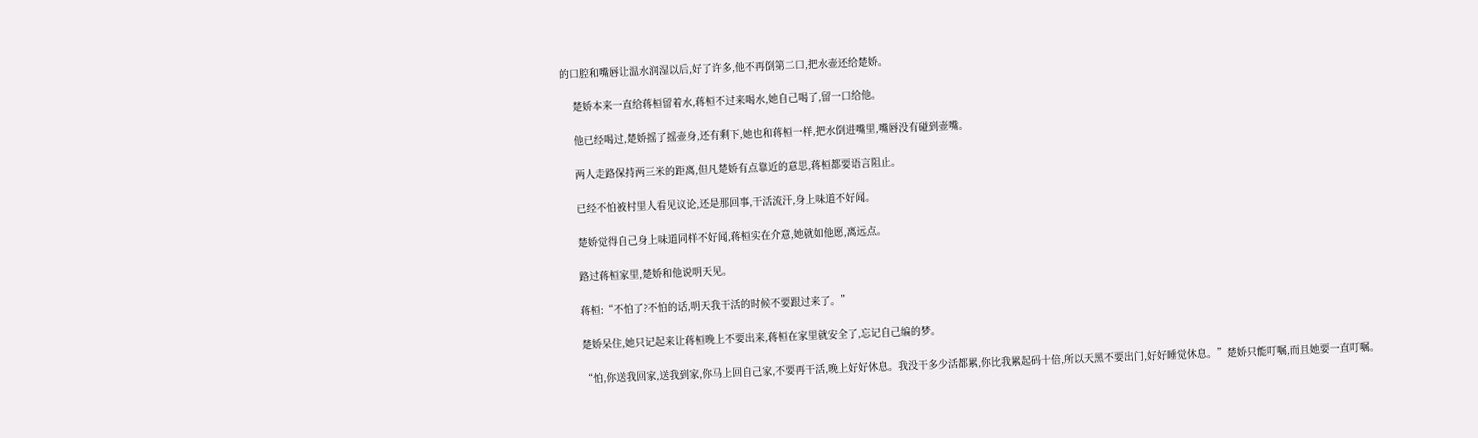的口腔和嘴唇让温水润湿以后,好了许多,他不再倒第二口,把水壶还给楚娇。

    楚娇本来一直给蒋桓留着水,蒋桓不过来喝水,她自己喝了,留一口给他。

    他已经喝过,楚娇摇了摇壶身,还有剩下,她也和蒋桓一样,把水倒进嘴里,嘴唇没有碰到壶嘴。

    两人走路保持两三米的距离,但凡楚娇有点靠近的意思,蒋桓都要语言阻止。

    已经不怕被村里人看见议论,还是那回事,干活流汗,身上味道不好闻。

    楚娇觉得自己身上味道同样不好闻,蒋桓实在介意,她就如他愿,离远点。

    路过蒋桓家里,楚娇和他说明天见。

    蒋桓:“不怕了?不怕的话,明天我干活的时候不要跟过来了。”

    楚娇呆住,她只记起来让蒋桓晚上不要出来,蒋桓在家里就安全了,忘记自己编的梦。

    “怕,你送我回家,送我到家,你马上回自己家,不要再干活,晚上好好休息。我没干多少活都累,你比我累起码十倍,所以天黑不要出门,好好睡觉休息。”楚娇只能叮嘱,而且她要一直叮嘱。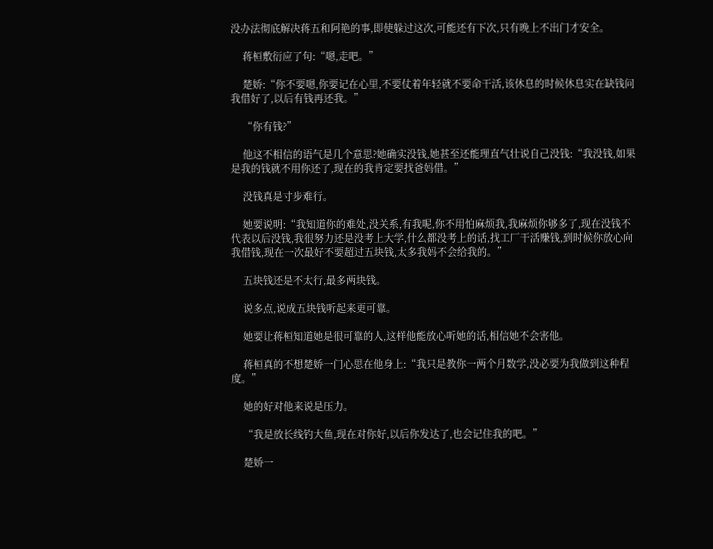没办法彻底解决蒋五和阿艳的事,即使躲过这次,可能还有下次,只有晚上不出门才安全。

    蒋桓敷衍应了句:“嗯,走吧。”

    楚娇:“你不要嗯,你要记在心里,不要仗着年轻就不要命干活,该休息的时候休息实在缺钱问我借好了,以后有钱再还我。”

    “你有钱?”

    他这不相信的语气是几个意思?她确实没钱,她甚至还能理直气壮说自己没钱:“我没钱,如果是我的钱就不用你还了,现在的我肯定要找爸妈借。”

    没钱真是寸步难行。

    她要说明:“我知道你的难处,没关系,有我呢,你不用怕麻烦我,我麻烦你够多了,现在没钱不代表以后没钱,我很努力还是没考上大学,什么都没考上的话,找工厂干活赚钱,到时候你放心向我借钱,现在一次最好不要超过五块钱,太多我妈不会给我的。”

    五块钱还是不太行,最多两块钱。

    说多点,说成五块钱听起来更可靠。

    她要让蒋桓知道她是很可靠的人,这样他能放心听她的话,相信她不会害他。

    蒋桓真的不想楚娇一门心思在他身上:“我只是教你一两个月数学,没必要为我做到这种程度。”

    她的好对他来说是压力。

    “我是放长线钓大鱼,现在对你好,以后你发达了,也会记住我的吧。”

    楚娇一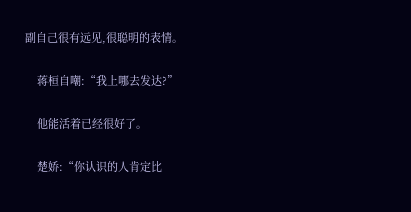副自己很有远见,很聪明的表情。

    蒋桓自嘲:“我上哪去发达?”

    他能活着已经很好了。

    楚娇:“你认识的人肯定比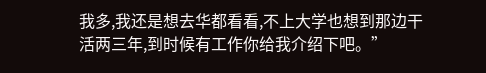我多,我还是想去华都看看,不上大学也想到那边干活两三年,到时候有工作你给我介绍下吧。”